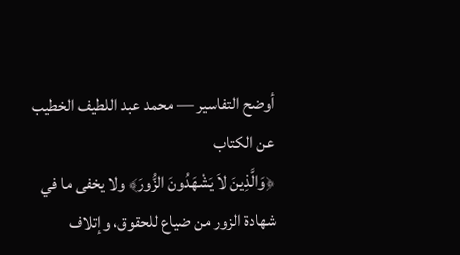أوضح التفاسير — محمد عبد اللطيف الخطيب
عن الكتاب
﴿وَالَّذِينَ لاَ يَشْهَدُونَ الزُّورَ﴾ ولا يخفى ما في شهادة الزور من ضياع للحقوق، وإتلاف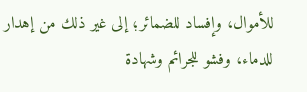للأموال، وإفساد للضمائر؛ إلى غير ذلك من إهدار للدماء، وفشو للجرائم وشهادة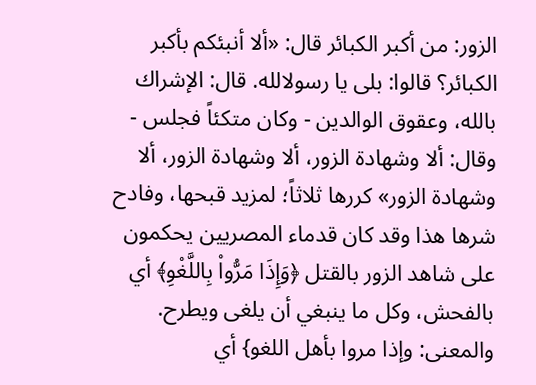الزور: من أكبر الكبائر قال: «ألا أنبئكم بأكبر الكبائر؟ قالوا: بلى يا رسولالله. قال: الإشراك بالله، وعقوق الوالدين - وكان متكئاً فجلس - وقال: ألا وشهادة الزور، ألا وشهادة الزور، ألا وشهادة الزور» كررها ثلاثاً؛ لمزيد قبحها، وفادح شرها هذا وقد كان قدماء المصريين يحكمون على شاهد الزور بالقتل ﴿وَإِذَا مَرُّواْ بِاللَّغْوِ﴾ أي بالفحش، وكل ما ينبغي أن يلغى ويطرح. والمعنى: وإذا مروا بأهل اللغو} أي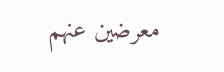معرضين عنهم